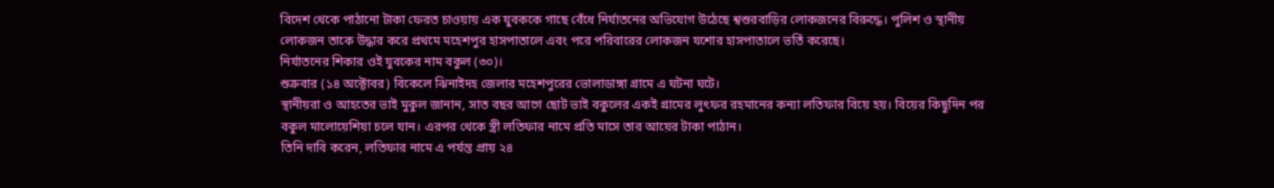বিদেশ থেকে পাঠানো টাকা ফেরত চাওয়ায় এক যুবককে গাছে বেঁধে নির্যাতনের অভিযোগ উঠেছে শ্বশুরবাড়ির লোকজনের বিরুদ্ধে। পুলিশ ও স্থানীয় লোকজন তাকে উদ্ধার করে প্রথমে মহেশপুর হাসপাতালে এবং পরে পরিবারের লোকজন যশোর হাসপাতালে ভর্তি করেছে।
নির্যাতনের শিকার ওই যুবকের নাম বকুল (৩০)।
শুক্রবার (১৪ অক্টোবর) বিকেলে ঝিনাইদহ জেলার মহেশপুরের ভোলাডাঙ্গা গ্রামে এ ঘটনা ঘটে।
স্থানীয়রা ও আহতের ভাই মুকুল জানান, সাত বছর আগে ছোট ভাই বকুলের একই গ্রামের লুৎফর রহমানের কন্যা লতিফার বিয়ে হয়। বিয়ের কিছুদিন পর বকুল মালোয়েশিয়া চলে যান। এরপর থেকে স্ত্রী লতিফার নামে প্রতি মাসে তার আয়ের টাকা পাঠান।
তিনি দাবি করেন, লতিফার নামে এ পর্যন্ত প্রায় ২৪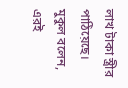লাখ টাকা স্ত্রীর পাঠিয়েছে।
মুকুল বলেন, এরই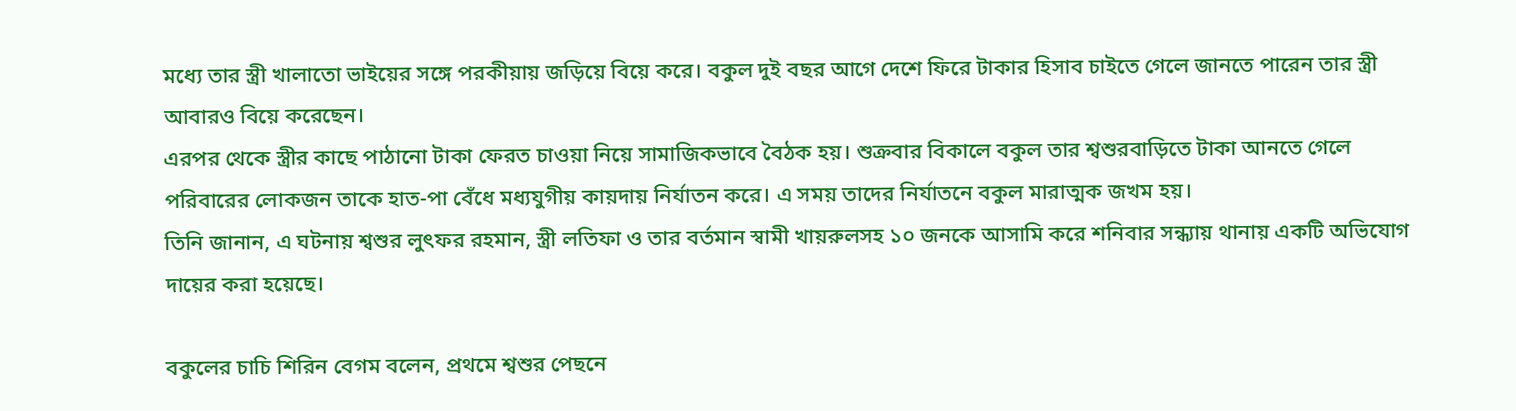মধ্যে তার স্ত্রী খালাতো ভাইয়ের সঙ্গে পরকীয়ায় জড়িয়ে বিয়ে করে। বকুল দুই বছর আগে দেশে ফিরে টাকার হিসাব চাইতে গেলে জানতে পারেন তার স্ত্রী আবারও বিয়ে করেছেন।
এরপর থেকে স্ত্রীর কাছে পাঠানো টাকা ফেরত চাওয়া নিয়ে সামাজিকভাবে বৈঠক হয়। শুক্রবার বিকালে বকুল তার শ্বশুরবাড়িতে টাকা আনতে গেলে পরিবারের লোকজন তাকে হাত-পা বেঁধে মধ্যযুগীয় কায়দায় নির্যাতন করে। এ সময় তাদের নির্যাতনে বকুল মারাত্মক জখম হয়।
তিনি জানান, এ ঘটনায় শ্বশুর লুৎফর রহমান, স্ত্রী লতিফা ও তার বর্তমান স্বামী খায়রুলসহ ১০ জনকে আসামি করে শনিবার সন্ধ্যায় থানায় একটি অভিযোগ দায়ের করা হয়েছে।

বকুলের চাচি শিরিন বেগম বলেন, প্রথমে শ্বশুর পেছনে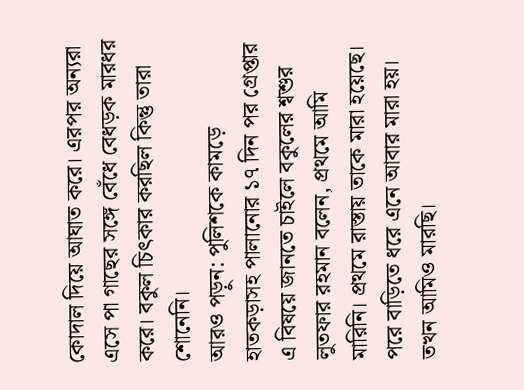কোদাল দিয়ে আঘাত করে। এরপর অন্যরা এসে পা গাছের সঙ্গে বেঁধে বেধড়ক মারধর করে। বকুল চিৎকার করছিল কিন্তু তারা শোনেনি।
আরও পড়ুন: পুলিশকে কামড়ে হাতকড়াসহ পালানোর ১৭ দিন পর গ্রেপ্তার
এ বিষয়ে জানতে চাইলে বকুলের শ্বশুর লুতফার রহমান বলেন, প্রথমে আমি মারিনি। প্রথমে রাস্তায় তাকে মারা হয়েছে। পরে বাড়িতে ধরে এনে আবার মারা হয়। তখন আমিও মারছি।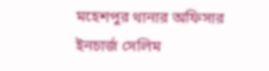মহেশপুর থানার অফিসার ইনচার্জ সেলিম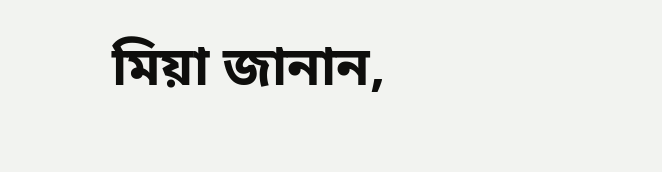মিয়া জানান,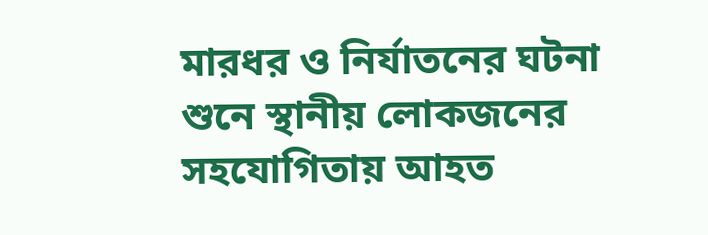মারধর ও নির্যাতনের ঘটনা শুনে স্থানীয় লোকজনের সহযোগিতায় আহত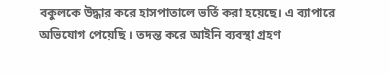বকুলকে উদ্ধার করে হাসপাতালে ভর্তি করা হয়েছে। এ ব্যাপারে অভিযোগ পেয়েছি । তদন্ত করে আইনি ব্যবস্থা গ্রহণ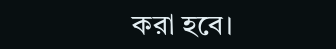করা হবে।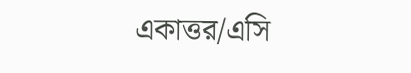একাত্তর/এসি